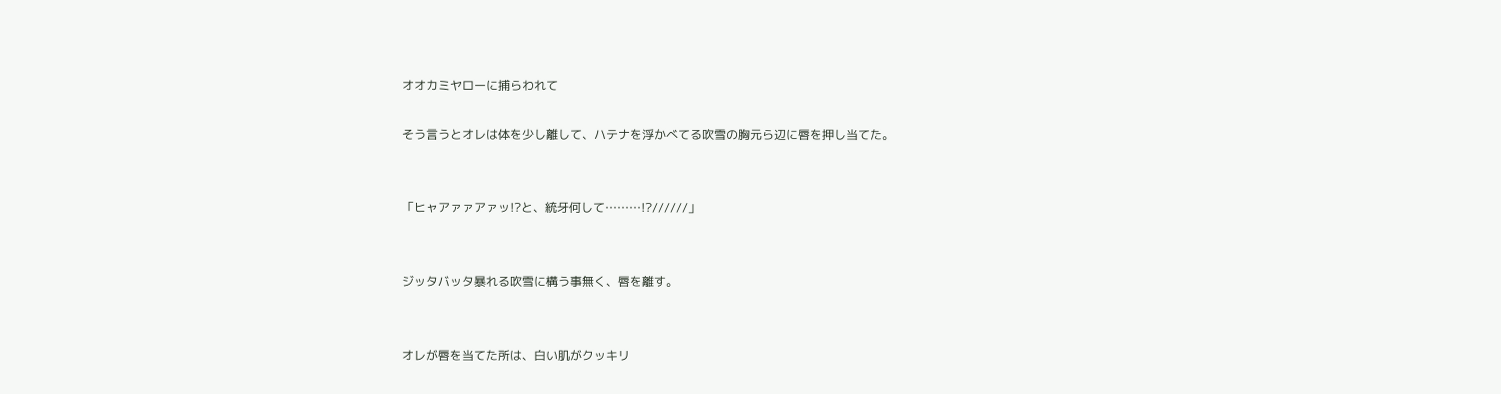オオカミヤローに捕らわれて

そう言うとオレは体を少し離して、ハテナを浮かべてる吹雪の胸元ら辺に唇を押し当てた。


「ヒャアァァアァッ!?と、統牙何して………!?//////」


ジッタバッタ暴れる吹雪に構う事無く、唇を離す。


オレが唇を当てた所は、白い肌がクッキリ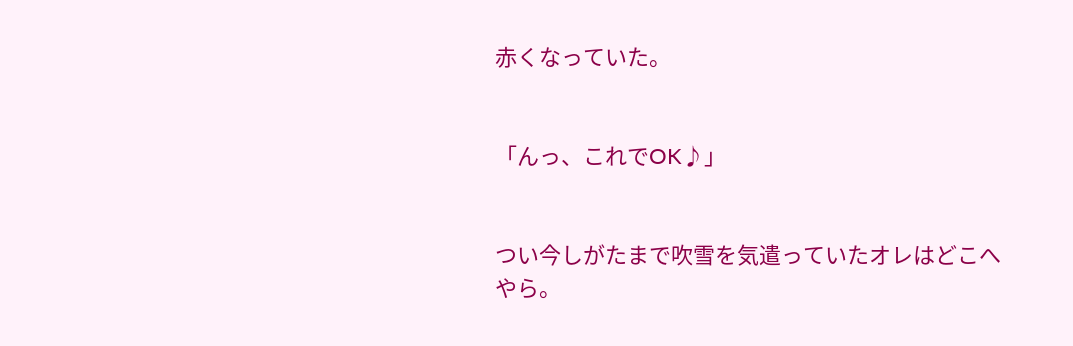赤くなっていた。


「んっ、これでOK♪」


つい今しがたまで吹雪を気遣っていたオレはどこへやら。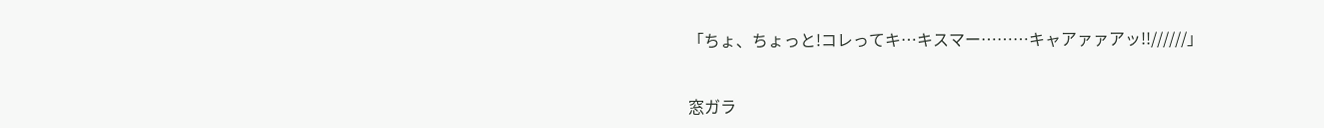「ちょ、ちょっと!コレってキ…キスマー………キャアァァアッ!!//////」


窓ガラ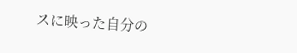スに映った自分の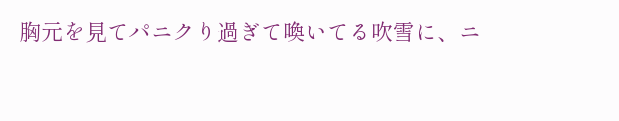胸元を見てパニクり過ぎて喚いてる吹雪に、ニ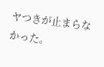ヤつきが止まらなかった。